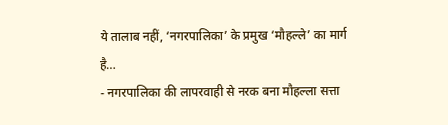ये तालाब नहीं, ‘नगरपालिका’ के प्रमुख ‘मौहल्ले’ का मार्ग है…
- नगरपालिका की लापरवाही से नरक बना मौहल्ला सत्ता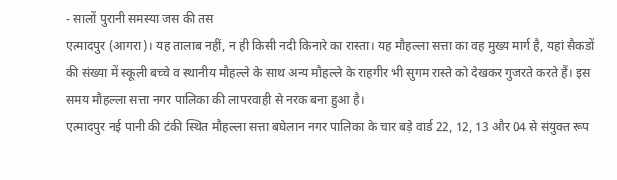- सालों पुरानी समस्या जस की तस
एत्मादपुर (आगरा)। यह तालाब नहीं, न ही किसी नदी किनारे का रास्ता। यह मौहल्ला सत्ता का वह मुख्य मार्ग है, यहां सैकडों की संख्या में स्कूली बच्चे व स्थानीय मौहल्ले के साथ अन्य मौहल्ले के राहगीर भी सुगम रास्ते को देखकर गुजरते करते हैं। इस समय मौहल्ला सत्ता नगर पालिका की लापरवाही से नरक बना हुआ है।
एत्मादपुर नई पानी की टंकी स्थित मौहल्ला सत्ता बघेलान नगर पालिका के चार बड़े वार्ड 22, 12, 13 और 04 से संयुक्त रूप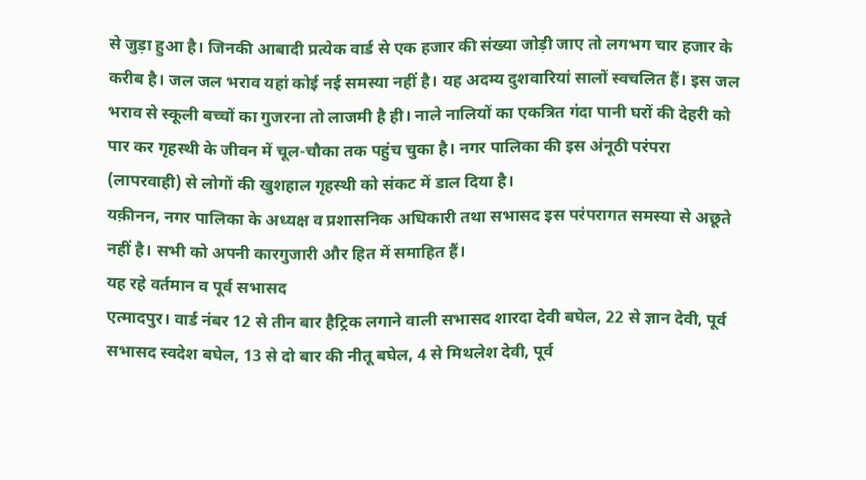से जुड़ा हुआ है। जिनकी आबादी प्रत्येक वार्ड से एक हजार की संख्या जोड़ी जाए तो लगभग चार हजार के करीब है। जल जल भराव यहां कोई नई समस्या नहीं है। यह अदम्य दुशवारियां सालों स्वचलित हैं। इस जल भराव से स्कूली बच्चों का गुजरना तो लाजमी है ही। नाले नालियों का एकत्रित गंदा पानी घरों की देहरी को पार कर गृहस्थी के जीवन में चूल-चौका तक पहुंच चुका है। नगर पालिका की इस अंनूठी परंपरा (लापरवाही) से लोगों की खुशहाल गृहस्थी को संकट में डाल दिया है।
यक़ीनन, नगर पालिका के अध्यक्ष व प्रशासनिक अधिकारी तथा सभासद इस परंपरागत समस्या से अछूते नहीं है। सभी को अपनी कारगुजारी और हित में समाहित हैं।
यह रहे वर्तमान व पूर्व सभासद
एत्मादपुर। वार्ड नंबर 12 से तीन बार हैट्रिक लगाने वाली सभासद शारदा देवी बघेल, 22 से ज्ञान देवी, पूर्व सभासद स्वदेश बघेल, 13 से दो बार की नीतू बघेल, 4 से मिथलेश देवी, पूर्व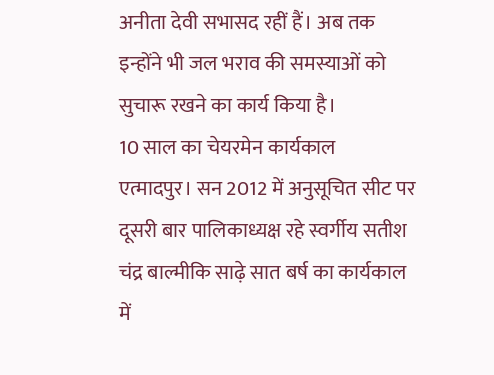अनीता देवी सभासद रहीं हैं। अब तक इन्होंने भी जल भराव की समस्याओं को सुचारू रखने का कार्य किया है।
10 साल का चेयरमेन कार्यकाल
एत्मादपुर। सन 2012 में अनुसूचित सीट पर दूसरी बार पालिकाध्यक्ष रहे स्वर्गीय सतीश चंद्र बाल्मीकि साढ़े सात बर्ष का कार्यकाल में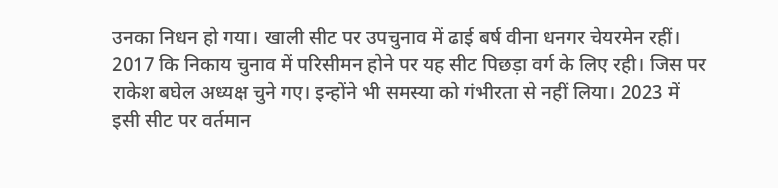उनका निधन हो गया। खाली सीट पर उपचुनाव में ढाई बर्ष वीना धनगर चेयरमेन रहीं। 2017 कि निकाय चुनाव में परिसीमन होने पर यह सीट पिछड़ा वर्ग के लिए रही। जिस पर राकेश बघेल अध्यक्ष चुने गए। इन्होंने भी समस्या को गंभीरता से नहीं लिया। 2023 में इसी सीट पर वर्तमान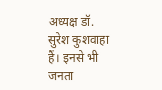अध्यक्ष डॉ. सुरेश कुशवाहा हैं। इनसे भी जनता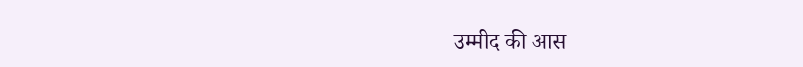उम्मीद की आस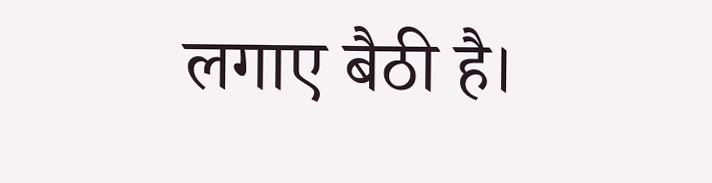लगाए बैठी है।